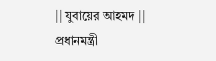|| যুবায়ের আহমদ ||
প্রধানমন্ত্রী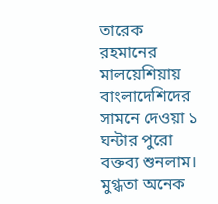তারেক রহমানের মালয়েশিয়ায় বাংলাদেশিদের সামনে দেওয়া ১ ঘন্টার পুরো বক্তব্য শুনলাম। মুগ্ধতা অনেক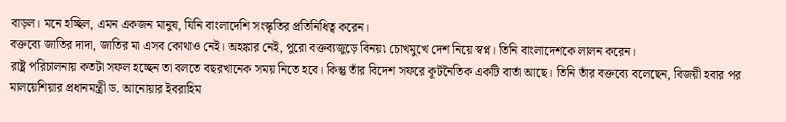বাড়ল। মনে হচ্ছিল, এমন একজন মানুষ, যিনি বাংলাদেশি সংস্কৃতির প্রতিনিধিত্ব করেন।
বক্তব্যে জাতির দাদা, জাতির মা এসব কোথাও নেই। অহঙ্কার নেই, পুরো বক্তব্যজুড়ে বিনয়৷ চোখমুখে দেশ নিয়ে স্বপ্ন। তিনি বাংলাদেশকে লালন করেন।
রাষ্ট্র পরিচালনায় কতটা সফল হচ্ছেন তা বলতে বছরখানেক সময় নিতে হবে। কিন্তু তাঁর বিদেশ সফরে কূটনৈতিক একটি বার্তা আছে। তিনি তাঁর বক্তব্যে বলেছেন, বিজয়ী হবার পর মালয়েশিয়ার প্রধানমন্ত্রী ড. আনোয়ার ইবরাহিম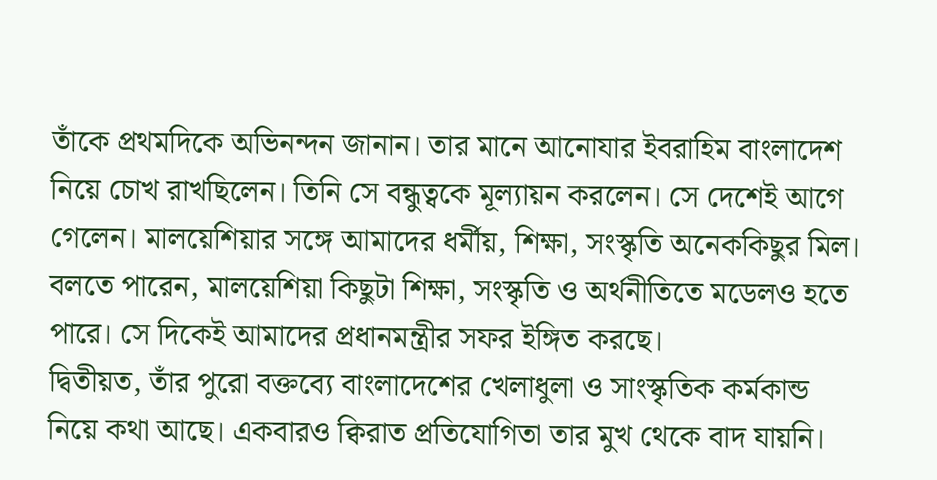তাঁকে প্রথমদিকে অভিনন্দন জানান। তার মানে আনোযার ইবরাহিম বাংলাদেশ নিয়ে চোখ রাখছিলেন। তিনি সে বন্ধুত্বকে মূল্যায়ন করলেন। সে দেশেই আগে গেলেন। মালয়েশিয়ার সঙ্গে আমাদের ধর্মীয়, শিক্ষা, সংস্কৃতি অনেককিছুর মিল। বলতে পারেন, মালয়েশিয়া কিছুটা শিক্ষা, সংস্কৃতি ও অর্থনীতিতে মডেলও হতে পারে। সে দিকেই আমাদের প্রধানমন্ত্রীর সফর ইঙ্গিত করছে।
দ্বিতীয়ত, তাঁর পুরো বক্তব্যে বাংলাদেশের খেলাধুলা ও সাংস্কৃতিক কর্মকান্ড নিয়ে কথা আছে। একবারও ক্বিরাত প্রতিযোগিতা তার মুখ থেকে বাদ যায়নি।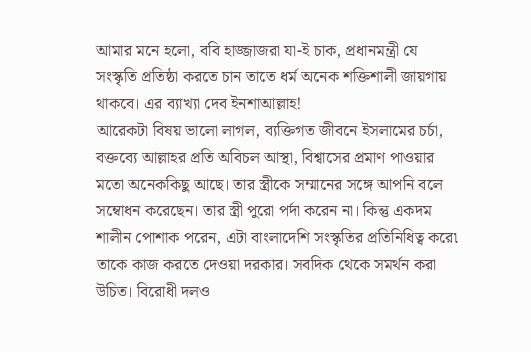আমার মনে হলো, ববি হাজ্জাজরা যা-ই চাক, প্রধানমন্ত্রী যে সংস্কৃতি প্রতিষ্ঠা করতে চান তাতে ধর্ম অনেক শক্তিশালী জায়গায় থাকবে। এর ব্যাখ্যা দেব ইনশাআল্লাহ!
আরেকটা বিষয় ভালো লাগল, ব্যক্তিগত জীবনে ইসলামের চর্চা, বক্তব্যে আল্লাহর প্রতি অবিচল আস্থা, বিশ্বাসের প্রমাণ পাওয়ার মতো অনেককিছু আছে। তার স্ত্রীকে সম্মানের সঙ্গে আপনি বলে সম্বোধন করেছেন। তার স্ত্রী পুরো পর্দা করেন না। কিন্তু একদম শালীন পোশাক পরেন, এটা বাংলাদেশি সংস্কৃতির প্রতিনিধিত্ব করে৷
তাকে কাজ করতে দেওয়া দরকার। সবদিক থেকে সমর্থন করা উচিত। বিরোধী দলও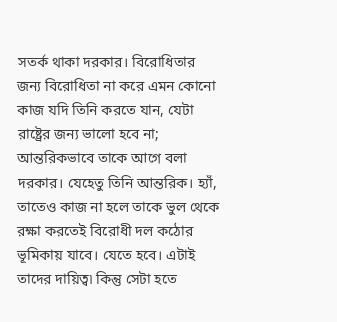সতর্ক থাকা দরকার। বিরোধিতার জন্য বিরোধিতা না করে এমন কোনো কাজ যদি তিনি করতে যান, যেটা রাষ্ট্রের জন্য ভালো হবে না; আন্তরিকভাবে তাকে আগে বলা দরকার। যেহেতু তিনি আন্তরিক। হ্যাঁ, তাতেও কাজ না হলে তাকে ভুল থেকে রক্ষা করতেই বিরোধী দল কঠোর ভূমিকায় যাবে। যেতে হবে। এটাই তাদের দায়িত্ব৷ কিন্তু সেটা হতে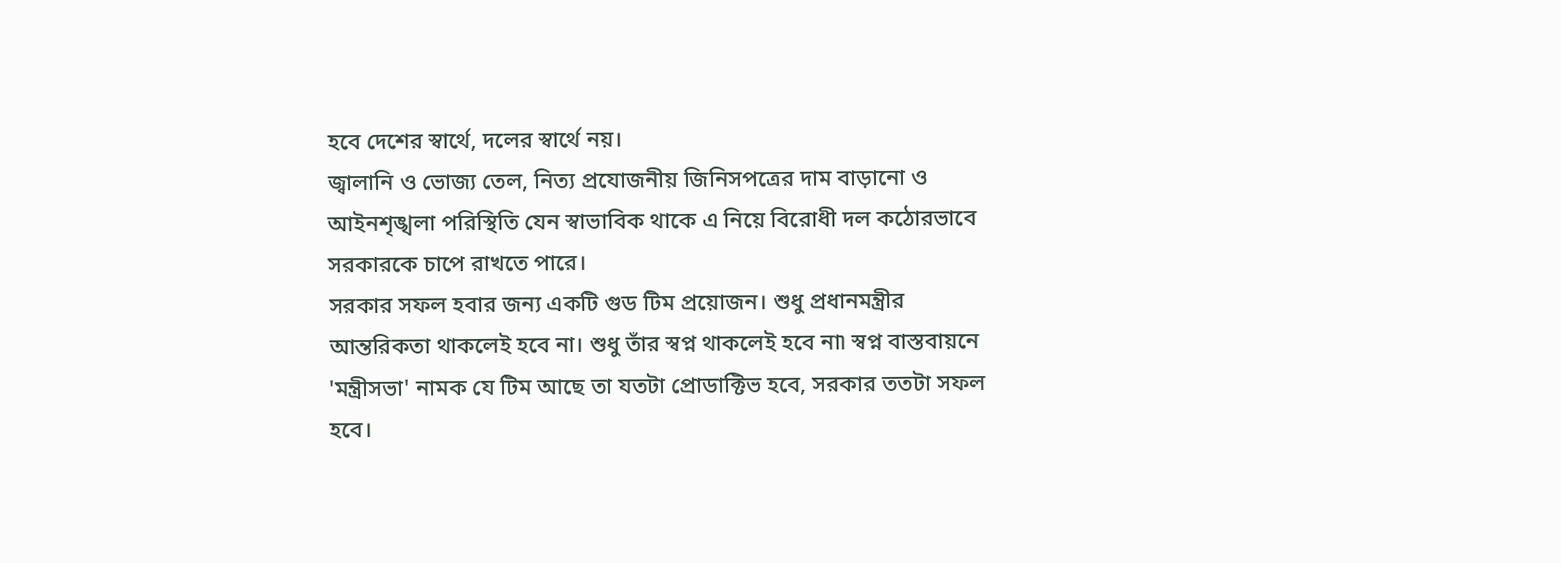হবে দেশের স্বার্থে, দলের স্বার্থে নয়।
জ্বালানি ও ভোজ্য তেল, নিত্য প্রযোজনীয় জিনিসপত্রের দাম বাড়ানো ও আইনশৃঙ্খলা পরিস্থিতি যেন স্বাভাবিক থাকে এ নিয়ে বিরোধী দল কঠোরভাবে সরকারকে চাপে রাখতে পারে।
সরকার সফল হবার জন্য একটি গুড টিম প্রয়োজন। শুধু প্রধানমন্ত্রীর আন্তরিকতা থাকলেই হবে না। শুধু তাঁর স্বপ্ন থাকলেই হবে না৷ স্বপ্ন বাস্তবায়নে 'মন্ত্রীসভা' নামক যে টিম আছে তা যতটা প্রোডাক্টিভ হবে, সরকার ততটা সফল হবে।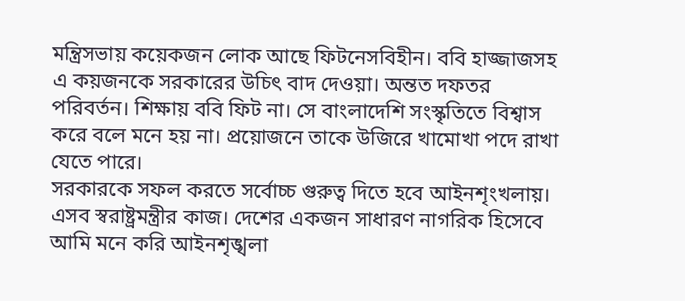মন্ত্রিসভায় কয়েকজন লোক আছে ফিটনেসবিহীন। ববি হাজ্জাজসহ এ কয়জনকে সরকারের উচিৎ বাদ দেওয়া। অন্তত দফতর পরিবর্তন। শিক্ষায় ববি ফিট না। সে বাংলাদেশি সংস্কৃতিতে বিশ্বাস করে বলে মনে হয় না। প্রয়োজনে তাকে উজিরে খামোখা পদে রাখা যেতে পারে।
সরকারকে সফল করতে সর্বোচ্চ গুরুত্ব দিতে হবে আইনশৃংখলায়। এসব স্বরাষ্ট্রমন্ত্রীর কাজ। দেশের একজন সাধারণ নাগরিক হিসেবে আমি মনে করি আইনশৃঙ্খলা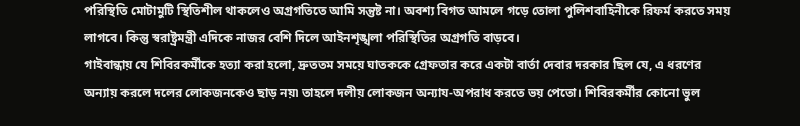পরিস্থিতি মোটামুটি স্থিতিশীল থাকলেও অগ্রগতিতে আমি সন্তুষ্ট না। অবশ্য বিগত আমলে গড়ে তোলা পুলিশবাহিনীকে রিফর্ম করতে সময় লাগবে। কিন্তু স্বরাষ্ট্রমন্ত্রী এদিকে নাজর বেশি দিলে আইনশৃঙ্খলা পরিস্থিতির অগ্রগতি বাড়বে।
গাইবান্ধায় যে শিবিরকর্মীকে হত্যা করা হলো, দ্রুততম সময়ে ঘাতককে গ্রেফতার করে একটা বার্তা দেবার দরকার ছিল যে, এ ধরণের অন্যায় করলে দলের লোকজনকেও ছাড় নয়৷ তাহলে দলীয় লোকজন অন্যায-অপরাধ করতে ভয় পেতো। শিবিরকর্মীর কোনো ভুল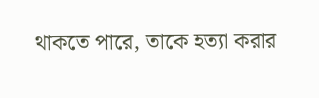থাকতে পারে, তাকে হত্যা করার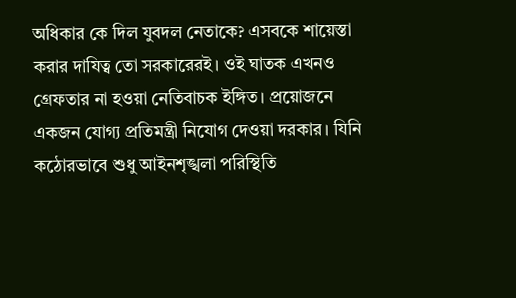অধিকার কে দিল যুবদল নেতাকে? এসবকে শায়েস্তা করার দাযিত্ব তো সরকারেরই। ওই ঘাতক এখনও গ্রেফতার না হওয়া নেতিবাচক ইঙ্গিত। প্রয়োজনে একজন যোগ্য প্রতিমন্ত্রী নিযোগ দেওয়া দরকার। যিনি কঠোরভাবে শুধু আইনশৃঙ্খলা পরিস্থিতি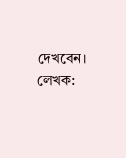দেখবেন।
লেখক: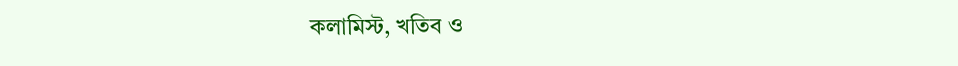কলামিস্ট, খতিব ও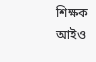শিক্ষক
আইও